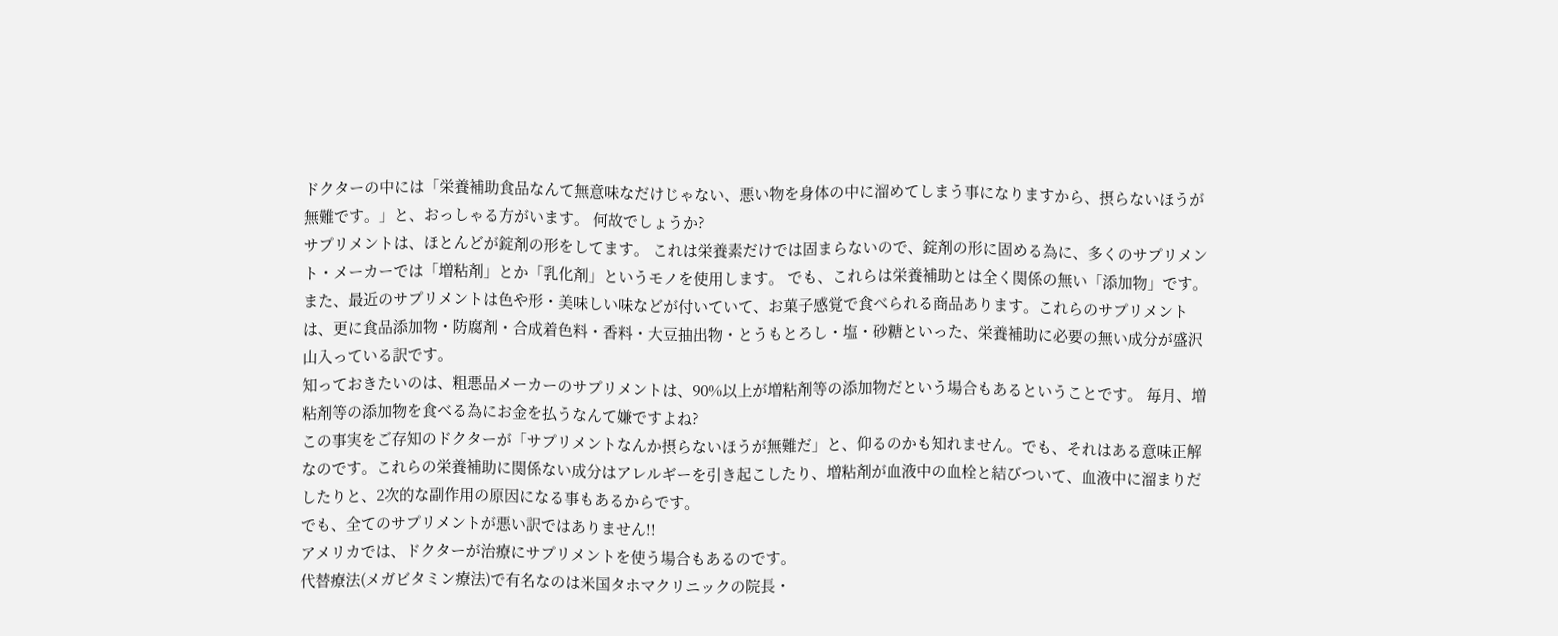ドクターの中には「栄養補助食品なんて無意味なだけじゃない、悪い物を身体の中に溜めてしまう事になりますから、摂らないほうが無難です。」と、おっしゃる方がいます。 何故でしょうか?
サプリメントは、ほとんどが錠剤の形をしてます。 これは栄養素だけでは固まらないので、錠剤の形に固める為に、多くのサプリメント・メーカーでは「増粘剤」とか「乳化剤」というモノを使用します。 でも、これらは栄養補助とは全く関係の無い「添加物」です。
また、最近のサプリメントは色や形・美味しい味などが付いていて、お菓子感覚で食べられる商品あります。これらのサプリメントは、更に食品添加物・防腐剤・合成着色料・香料・大豆抽出物・とうもとろし・塩・砂糖といった、栄養補助に必要の無い成分が盛沢山入っている訳です。
知っておきたいのは、粗悪品メーカーのサプリメントは、90%以上が増粘剤等の添加物だという場合もあるということです。 毎月、増粘剤等の添加物を食べる為にお金を払うなんて嫌ですよね?
この事実をご存知のドクターが「サプリメントなんか摂らないほうが無難だ」と、仰るのかも知れません。でも、それはある意味正解なのです。これらの栄養補助に関係ない成分はアレルギーを引き起こしたり、増粘剤が血液中の血栓と結びついて、血液中に溜まりだしたりと、2次的な副作用の原因になる事もあるからです。
でも、全てのサプリメントが悪い訳ではありません!!
アメリカでは、ドクターが治療にサプリメントを使う場合もあるのです。
代替療法(メガビタミン療法)で有名なのは米国タホマクリニックの院長・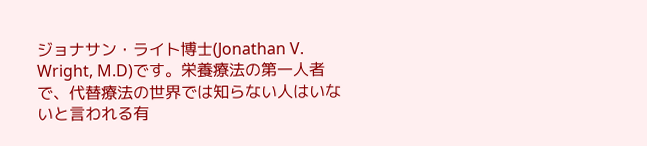ジョナサン・ライト博士(Jonathan V. Wright, M.D)です。栄養療法の第一人者で、代替療法の世界では知らない人はいないと言われる有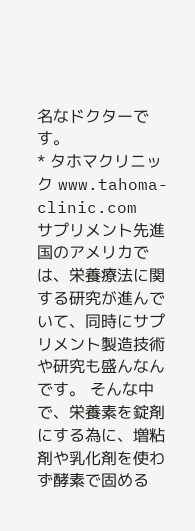名なドクターです。
* タホマクリニック www.tahoma-clinic.com
サプリメント先進国のアメリカでは、栄養療法に関する研究が進んでいて、同時にサプリメント製造技術や研究も盛んなんです。 そんな中で、栄養素を錠剤にする為に、増粘剤や乳化剤を使わず酵素で固める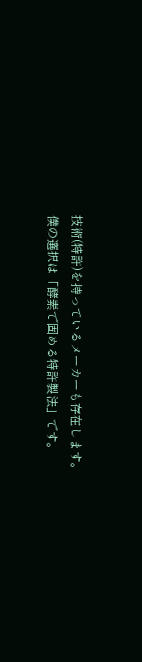技術(特許)を持っているメーカーも存在します。
僕の選択は「酵素で固める特許製法」です。